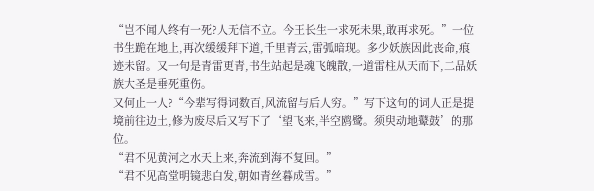“岂不闻人终有一死?人无信不立。今王长生一求死未果,敢再求死。”一位书生跪在地上,再次缓缓拜下道,千里青云,雷弧暗现。多少妖族因此丧命,痕迹未留。又一句是青雷更青,书生站起是魂飞魄散,一道雷柱从天而下,二品妖族大圣是垂死重伤。
又何止一人?“今辈写得词数百,风流留与后人穷。”写下这句的词人正是提境前往边土,修为废尽后又写下了‘望飞来,半空鸥鹭。须臾动地鼙鼓’的那位。
“君不见黄河之水天上来,奔流到海不复回。”
“君不见高堂明镜悲白发,朝如青丝暮成雪。”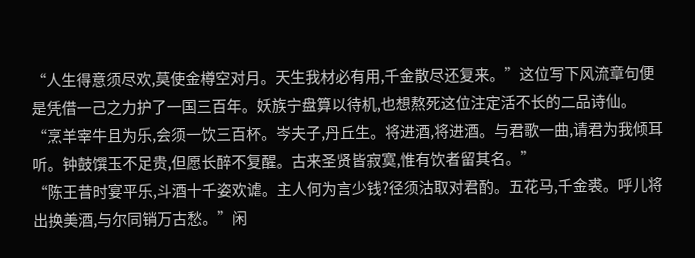“人生得意须尽欢,莫使金樽空对月。天生我材必有用,千金散尽还复来。”这位写下风流章句便是凭借一己之力护了一国三百年。妖族宁盘算以待机,也想熬死这位注定活不长的二品诗仙。
“烹羊宰牛且为乐,会须一饮三百杯。岑夫子,丹丘生。将进酒,将进酒。与君歌一曲,请君为我倾耳听。钟鼓馔玉不足贵,但愿长醉不复醒。古来圣贤皆寂寞,惟有饮者留其名。”
“陈王昔时宴平乐,斗酒十千姿欢谑。主人何为言少钱?径须沽取对君酌。五花马,千金裘。呼儿将出换美酒,与尔同销万古愁。”闲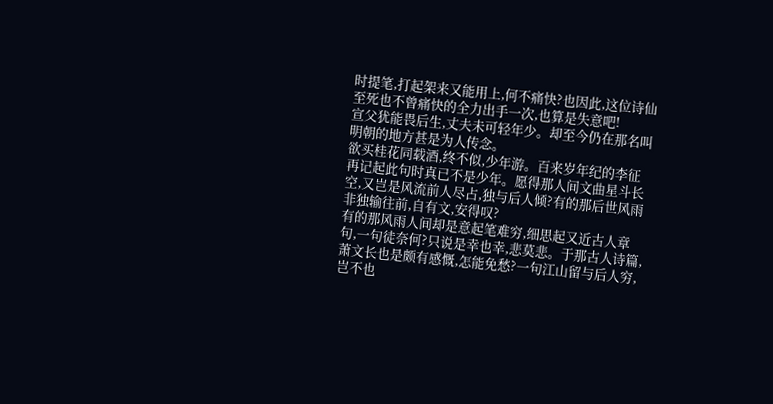时提笔,打起架来又能用上,何不痛快?也因此,这位诗仙至死也不曾痛快的全力出手一次,也算是失意吧!
宣父犹能畏后生,丈夫未可轻年少。却至今仍在那名叫明朝的地方甚是为人传念。
欲买桂花同载酒,终不似,少年游。百来岁年纪的李征再记起此句时真已不是少年。愿得那人间文曲星斗长空,又岂是风流前人尽占,独与后人倾?有的那后世风雨非独输往前,自有文,安得叹?
有的那风雨人间却是意起笔难穷,细思起又近古人章句,一句徒奈何?只说是幸也幸,悲莫悲。于那古人诗篇,萧文长也是颇有感慨,怎能免愁?一句江山留与后人穷,岂不也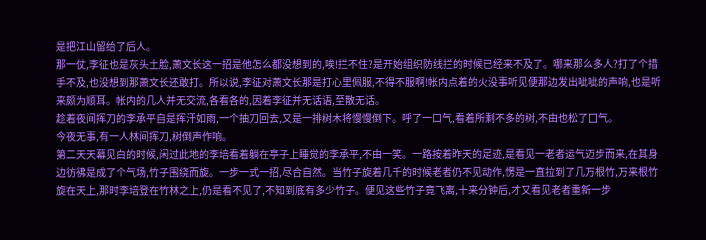是把江山留给了后人。
那一仗,李征也是灰头土脸,萧文长这一招是他怎么都没想到的,唉!拦不住?是开始组织防线拦的时候已经来不及了。哪来那么多人?打了个措手不及,也没想到那萧文长还敢打。所以说,李征对萧文长那是打心里佩服,不得不服啊!帐内点着的火没事听见便那边发出呲呲的声响,也是听来颇为顺耳。帐内的几人并无交流,各看各的,因着李征并无话语,至散无话。
趁着夜间挥刀的李承平自是挥汗如雨,一个抽刀回去,又是一排树木将慢慢倒下。呼了一口气,看着所剩不多的树,不由也松了囗气。
今夜无事,有一人林间挥刀,树倒声作响。
第二天天幕见白的时候,闲过此地的李培看着躺在亭子上睡觉的李承平,不由一笑。一路按着昨天的足迹,是看见一老者运气迈步而来,在其身边彷彿是成了个气场,竹子围绕而旋。一步一式一招,尽合自然。当竹子旋着几千的时候老者仍不见动作,愣是一直拉到了几万根竹,万来根竹旋在天上,那时李培登在竹林之上,仍是看不见了,不知到底有多少竹子。便见这些竹子竟飞离,十来分钟后,才又看见老者重新一步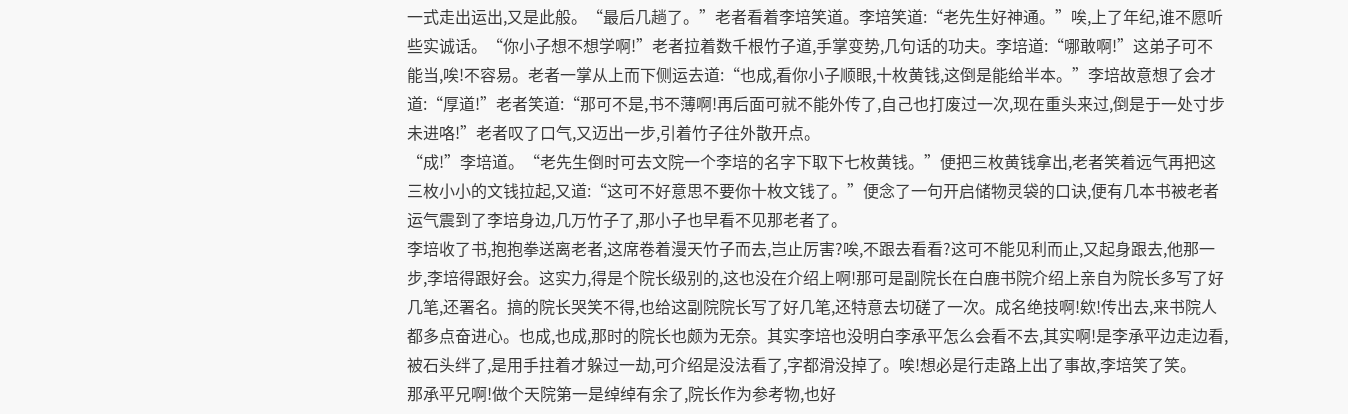一式走出运出,又是此般。“最后几趟了。”老者看着李培笑道。李培笑道:“老先生好神通。”唉,上了年纪,谁不愿听些实诚话。“你小子想不想学啊!”老者拉着数千根竹子道,手掌变势,几句话的功夫。李培道:“哪敢啊!”这弟子可不能当,唉!不容易。老者一掌从上而下侧运去道:“也成,看你小子顺眼,十枚黄钱,这倒是能给半本。”李培故意想了会才道:“厚道!”老者笑道:“那可不是,书不薄啊!再后面可就不能外传了,自己也打废过一次,现在重头来过,倒是于一处寸步未进咯!”老者叹了口气,又迈出一步,引着竹子往外散开点。
“成!”李培道。“老先生倒时可去文院一个李培的名字下取下七枚黄钱。”便把三枚黄钱拿出,老者笑着远气再把这三枚小小的文钱拉起,又道:“这可不好意思不要你十枚文钱了。”便念了一句开启储物灵袋的口诀,便有几本书被老者运气震到了李培身边,几万竹子了,那小子也早看不见那老者了。
李培收了书,抱抱拳送离老者,这席卷着漫天竹子而去,岂止厉害?唉,不跟去看看?这可不能见利而止,又起身跟去,他那一步,李培得跟好会。这实力,得是个院长级别的,这也没在介绍上啊!那可是副院长在白鹿书院介绍上亲自为院长多写了好几笔,还署名。搞的院长哭笑不得,也给这副院院长写了好几笔,还特意去切磋了一次。成名绝技啊!欸!传出去,来书院人都多点奋进心。也成,也成,那时的院长也颇为无奈。其实李培也没明白李承平怎么会看不去,其实啊!是李承平边走边看,被石头绊了,是用手拄着才躲过一劫,可介绍是没法看了,字都滑没掉了。唉!想必是行走路上出了事故,李培笑了笑。
那承平兄啊!做个天院第一是绰绰有余了,院长作为参考物,也好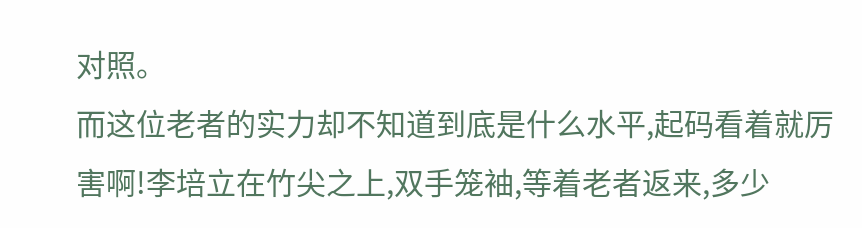对照。
而这位老者的实力却不知道到底是什么水平,起码看着就厉害啊!李培立在竹尖之上,双手笼袖,等着老者返来,多少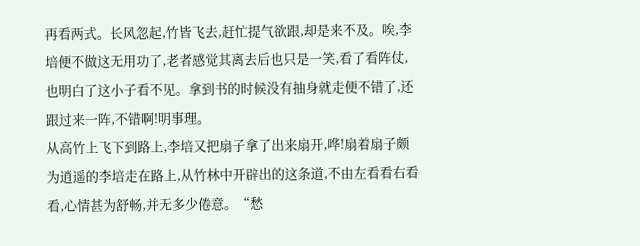再看两式。长风忽起,竹皆飞去,赶忙提气欲跟,却是来不及。唉,李培便不做这无用功了,老者感觉其离去后也只是一笑,看了看阵仗,也明白了这小子看不见。拿到书的时候没有抽身就走便不错了,还跟过来一阵,不错啊!明事理。
从高竹上飞下到路上,李培又把扇子拿了出来扇开,哗!扇着扇子颇为逍遥的李培走在路上,从竹林中开辟出的这条道,不由左看看右看看,心情甚为舒畅,并无多少倦意。“愁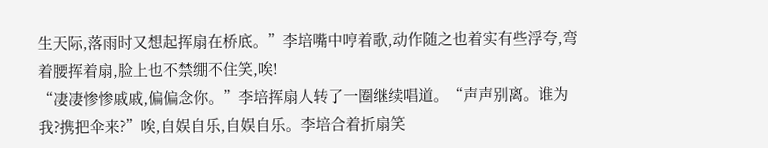生天际,落雨时又想起挥扇在桥底。”李培嘴中哼着歌,动作随之也着实有些浮夸,弯着腰挥着扇,脸上也不禁绷不住笑,唉!
“凄凄惨惨戚戚,偏偏念你。”李培挥扇人转了一圈继续唱道。“声声别离。谁为我?携把伞来?”唉,自娱自乐,自娱自乐。李培合着折扇笑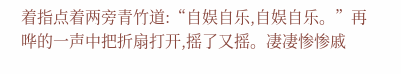着指点着两旁青竹道:“自娱自乐,自娱自乐。”再哗的一声中把折扇打开,摇了又摇。凄凄惨惨戚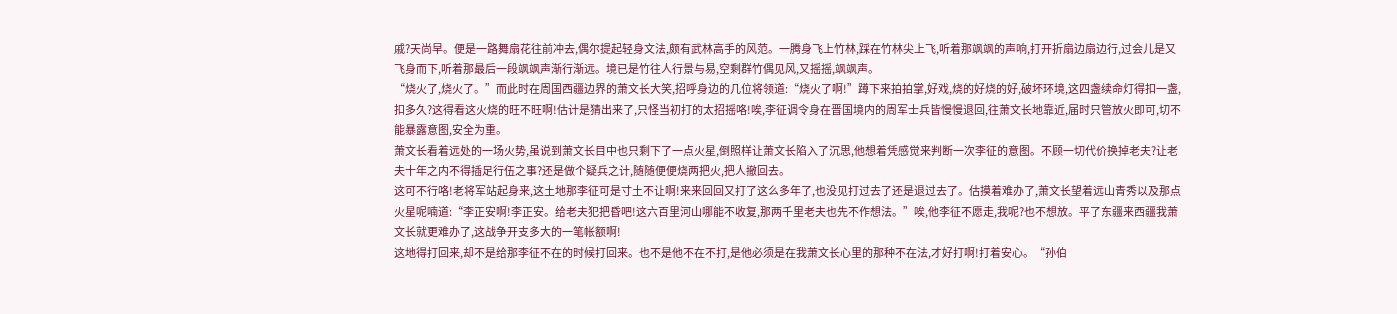戚?天尚早。便是一路舞扇花往前冲去,偶尔提起轻身文法,颇有武林高手的风范。一腾身飞上竹林,踩在竹林尖上飞,听着那飒飒的声响,打开折扇边扇边行,过会儿是又飞身而下,听着那最后一段飒飒声渐行渐远。境已是竹往人行景与易,空剩群竹偶见风,又摇摇,飒飒声。
“烧火了,烧火了。”而此时在周国西疆边界的萧文长大笑,招呼身边的几位将领道:“烧火了啊!”蹲下来拍拍掌,好戏,烧的好烧的好,破坏环境,这四盏续命灯得扣一盏,扣多久?这得看这火烧的旺不旺啊!估计是猜出来了,只怪当初打的太招摇咯!唉,李征调令身在晋国境内的周军士兵皆慢慢退回,往萧文长地靠近,届时只管放火即可,切不能暴露意图,安全为重。
萧文长看着远处的一场火势,虽说到萧文长目中也只剩下了一点火星,倒照样让萧文长陷入了沉思,他想着凭感觉来判断一次李征的意图。不顾一切代价换掉老夫?让老夫十年之内不得插足行伍之事?还是做个疑兵之计,随随便便烧两把火,把人撤回去。
这可不行咯!老将军站起身来,这土地那李征可是寸土不让啊!来来回回又打了这么多年了,也没见打过去了还是退过去了。估摸着难办了,萧文长望着远山青秀以及那点火星呢喃道:“李正安啊!李正安。给老夫犯把昏吧!这六百里河山哪能不收复,那两千里老夫也先不作想法。”唉,他李征不愿走,我呢?也不想放。平了东疆来西疆我萧文长就更难办了,这战争开支多大的一笔帐额啊!
这地得打回来,却不是给那李征不在的时候打回来。也不是他不在不打,是他必须是在我萧文长心里的那种不在法,才好打啊!打着安心。“孙伯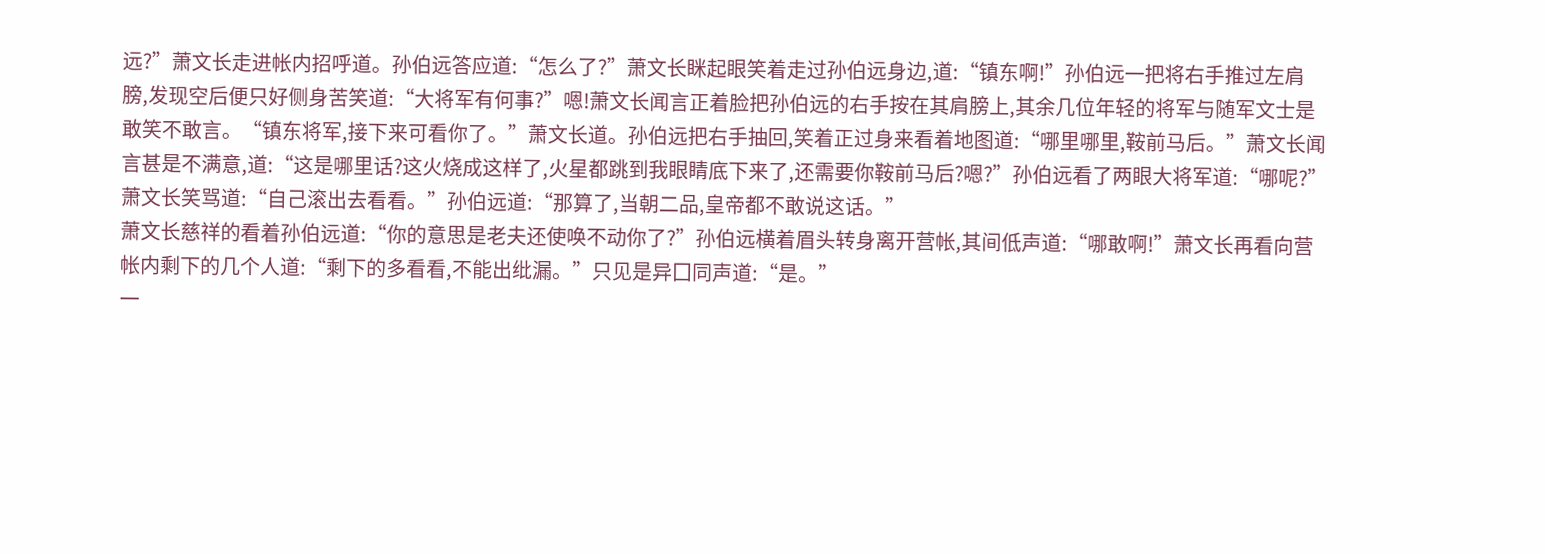远?”萧文长走进帐内招呼道。孙伯远答应道:“怎么了?”萧文长眯起眼笑着走过孙伯远身边,道:“镇东啊!”孙伯远一把将右手推过左肩膀,发现空后便只好侧身苦笑道:“大将军有何事?”嗯!萧文长闻言正着脸把孙伯远的右手按在其肩膀上,其余几位年轻的将军与随军文士是敢笑不敢言。“镇东将军,接下来可看你了。”萧文长道。孙伯远把右手抽回,笑着正过身来看着地图道:“哪里哪里,鞍前马后。”萧文长闻言甚是不满意,道:“这是哪里话?这火烧成这样了,火星都跳到我眼睛底下来了,还需要你鞍前马后?嗯?”孙伯远看了两眼大将军道:“哪呢?”萧文长笑骂道:“自己滚出去看看。”孙伯远道:“那算了,当朝二品,皇帝都不敢说这话。”
萧文长慈祥的看着孙伯远道:“你的意思是老夫还使唤不动你了?”孙伯远横着眉头转身离开营帐,其间低声道:“哪敢啊!”萧文长再看向营帐内剩下的几个人道:“剩下的多看看,不能出纰漏。”只见是异囗同声道:“是。”
一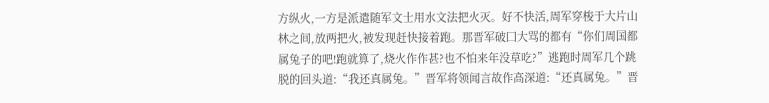方纵火,一方是派遣随军文士用水文法把火灭。好不快活,周军穿梭于大片山林之间,放两把火,被发现赶快接着跑。那晋军破囗大骂的都有“你们周国都属兔子的吧!跑就算了,烧火作作甚?也不怕来年没草吃?”逃跑时周军几个跳脱的回头道:“我还真属兔。”晋军将领闻言故作高深道:“还真属兔。”晋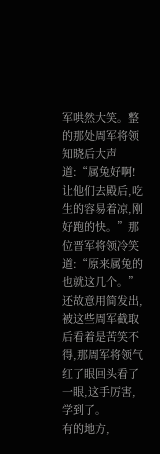军哄然大笑。整的那处周军将领知晓后大声道:“属兔好啊!让他们去殿后,吃生的容易着凉,刚好跑的快。”那位晋军将领冷笑道:“原来属兔的也就这几个。”还故意用简发出,被这些周军截取后看着是苦笑不得,那周军将领气红了眼回头看了一眼,这手厉害,学到了。
有的地方,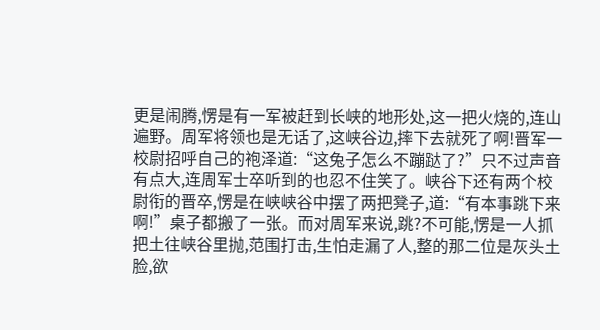更是闹腾,愣是有一军被赶到长峡的地形处,这一把火烧的,连山遍野。周军将领也是无话了,这峡谷边,摔下去就死了啊!晋军一校尉招呼自己的袍泽道:“这兔子怎么不蹦跶了?”只不过声音有点大,连周军士卒听到的也忍不住笑了。峡谷下还有两个校尉衔的晋卒,愣是在峡峡谷中摆了两把凳子,道:“有本事跳下来啊!”桌子都搬了一张。而对周军来说,跳?不可能,愣是一人抓把土往峡谷里抛,范围打击,生怕走漏了人,整的那二位是灰头土脸,欲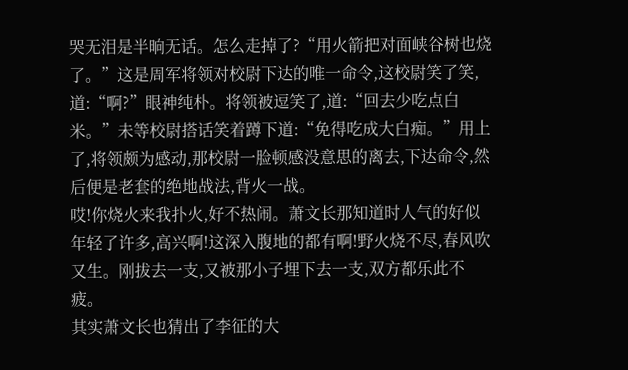哭无泪是半晌无话。怎么走掉了?“用火箭把对面峡谷树也烧了。”这是周军将领对校尉下达的唯一命令,这校尉笑了笑,道:“啊?”眼神纯朴。将领被逗笑了,道:“回去少吃点白米。”未等校尉搭话笑着蹲下道:“免得吃成大白痴。”用上了,将领颇为感动,那校尉一脸顿感没意思的离去,下达命令,然后便是老套的绝地战法,背火一战。
哎!你烧火来我扑火,好不热闹。萧文长那知道时人气的好似年轻了许多,高兴啊!这深入腹地的都有啊!野火烧不尽,春风吹又生。刚拔去一支,又被那小子埋下去一支,双方都乐此不疲。
其实萧文长也猜出了李征的大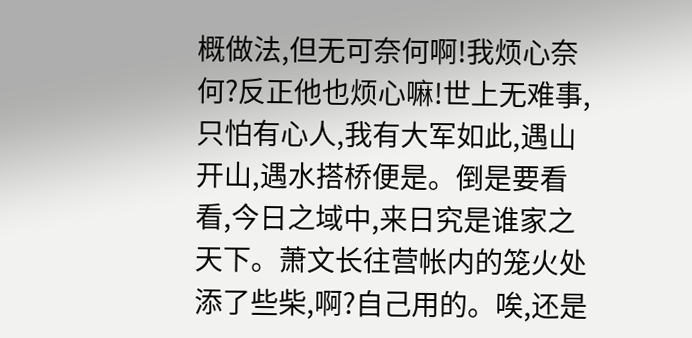概做法,但无可奈何啊!我烦心奈何?反正他也烦心嘛!世上无难事,只怕有心人,我有大军如此,遇山开山,遇水搭桥便是。倒是要看看,今日之域中,来日究是谁家之天下。萧文长往营帐内的笼火处添了些柴,啊?自己用的。唉,还是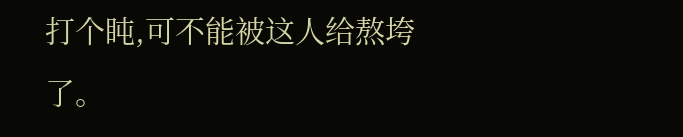打个盹,可不能被这人给熬垮了。